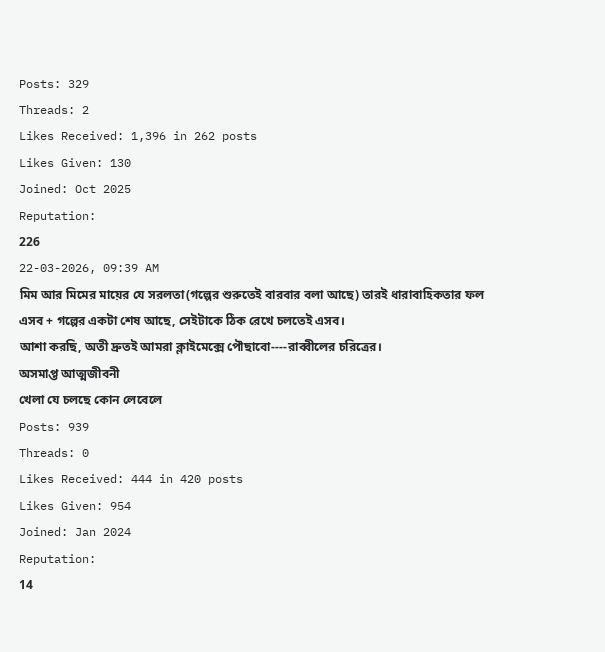Posts: 329
Threads: 2
Likes Received: 1,396 in 262 posts
Likes Given: 130
Joined: Oct 2025
Reputation:
226
22-03-2026, 09:39 AM
মিম আর মিমের মায়ের যে সরলতা(গল্পের শুরুতেই বারবার বলা আছে) তারই ধারাবাহিকতার ফল এসব + গল্পের একটা শেষ আছে, সেইটাকে ঠিক রেখে চলতেই এসব।
আশা করছি, অতী দ্রুতই আমরা ক্লাইমেক্সে পৌছাবো----রাব্বীলের চরিত্রের।
অসমাপ্ত আত্মজীবনী
খেলা যে চলছে কোন লেবেলে
Posts: 939
Threads: 0
Likes Received: 444 in 420 posts
Likes Given: 954
Joined: Jan 2024
Reputation:
14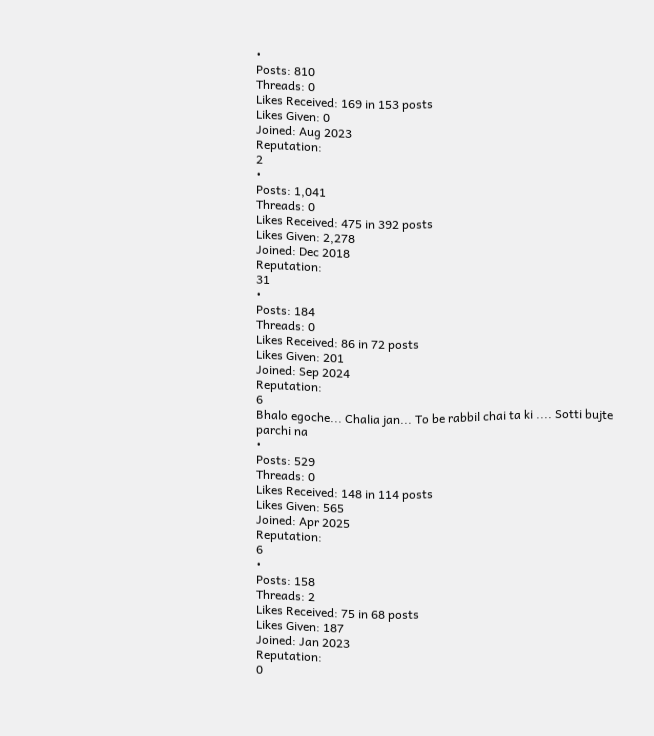•
Posts: 810
Threads: 0
Likes Received: 169 in 153 posts
Likes Given: 0
Joined: Aug 2023
Reputation:
2
•
Posts: 1,041
Threads: 0
Likes Received: 475 in 392 posts
Likes Given: 2,278
Joined: Dec 2018
Reputation:
31
•
Posts: 184
Threads: 0
Likes Received: 86 in 72 posts
Likes Given: 201
Joined: Sep 2024
Reputation:
6
Bhalo egoche... Chalia jan... To be rabbil chai ta ki .... Sotti bujte parchi na
•
Posts: 529
Threads: 0
Likes Received: 148 in 114 posts
Likes Given: 565
Joined: Apr 2025
Reputation:
6
•
Posts: 158
Threads: 2
Likes Received: 75 in 68 posts
Likes Given: 187
Joined: Jan 2023
Reputation:
0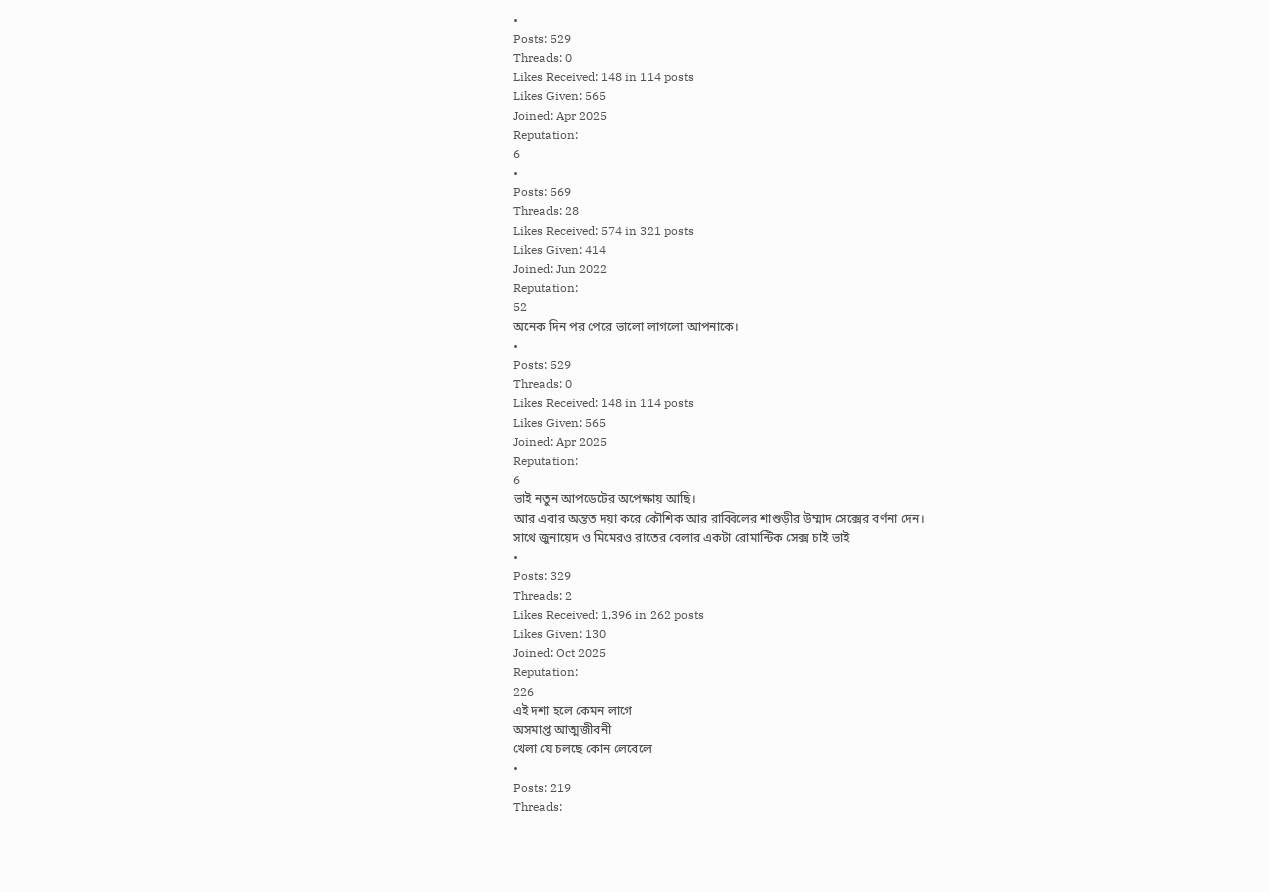•
Posts: 529
Threads: 0
Likes Received: 148 in 114 posts
Likes Given: 565
Joined: Apr 2025
Reputation:
6
•
Posts: 569
Threads: 28
Likes Received: 574 in 321 posts
Likes Given: 414
Joined: Jun 2022
Reputation:
52
অনেক দিন পর পেরে ভালো লাগলো আপনাকে।
•
Posts: 529
Threads: 0
Likes Received: 148 in 114 posts
Likes Given: 565
Joined: Apr 2025
Reputation:
6
ভাই নতুন আপডেটের অপেক্ষায় আছি।
আর এবার অন্তত দয়া করে কৌশিক আর রাব্বিলের শাশুড়ীর উম্মাদ সেক্সের বর্ণনা দেন।
সাথে জুনায়েদ ও মিমেরও রাতের বেলার একটা রোমান্টিক সেক্স চাই ভাই
•
Posts: 329
Threads: 2
Likes Received: 1,396 in 262 posts
Likes Given: 130
Joined: Oct 2025
Reputation:
226
এই দশা হলে কেমন লাগে
অসমাপ্ত আত্মজীবনী
খেলা যে চলছে কোন লেবেলে
•
Posts: 219
Threads: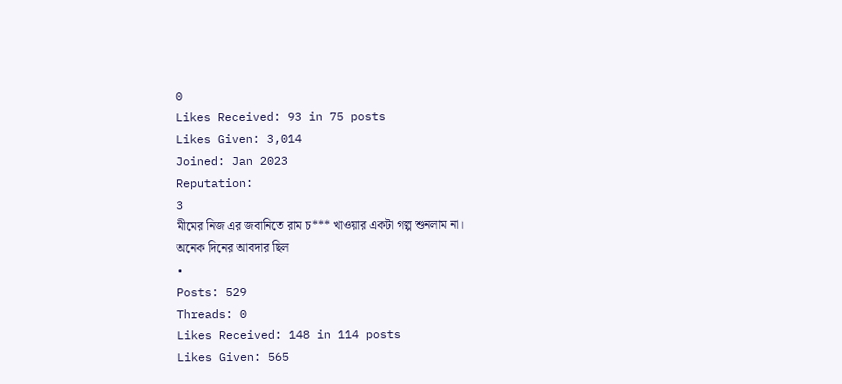0
Likes Received: 93 in 75 posts
Likes Given: 3,014
Joined: Jan 2023
Reputation:
3
মীমের নিজ এর জবানিতে রাম চ*** খাওয়ার একটা গল্প শুনলাম না।
অনেক দিনের আবদার ছিল
•
Posts: 529
Threads: 0
Likes Received: 148 in 114 posts
Likes Given: 565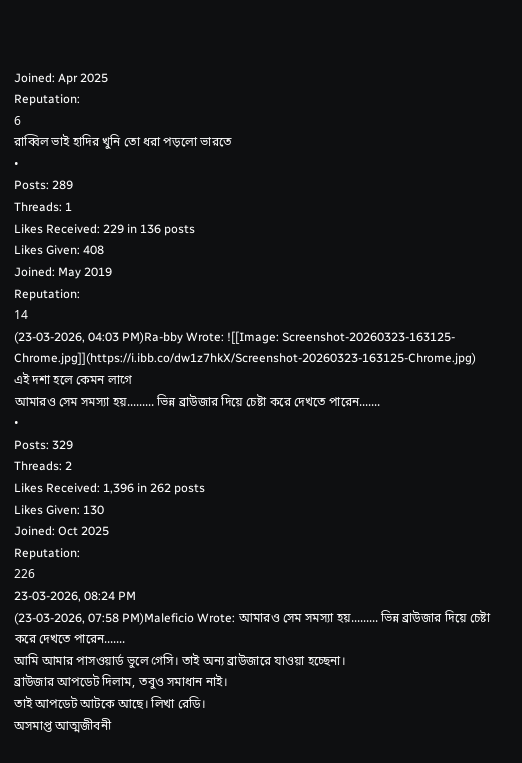Joined: Apr 2025
Reputation:
6
রাব্বিল ভাই হাদির খুনি তো ধরা পড়লো ভারতে
•
Posts: 289
Threads: 1
Likes Received: 229 in 136 posts
Likes Given: 408
Joined: May 2019
Reputation:
14
(23-03-2026, 04:03 PM)Ra-bby Wrote: ![[Image: Screenshot-20260323-163125-Chrome.jpg]](https://i.ibb.co/dw1z7hkX/Screenshot-20260323-163125-Chrome.jpg)
এই দশা হলে কেমন লাগে
আমারও সেম সমস্যা হয়......... ভিন্ন ব্রাউজার দিয়ে চেষ্টা করে দেখতে পারেন.......
•
Posts: 329
Threads: 2
Likes Received: 1,396 in 262 posts
Likes Given: 130
Joined: Oct 2025
Reputation:
226
23-03-2026, 08:24 PM
(23-03-2026, 07:58 PM)Maleficio Wrote: আমারও সেম সমস্যা হয়......... ভিন্ন ব্রাউজার দিয়ে চেষ্টা করে দেখতে পারেন.......
আমি আমার পাসওয়ার্ড ভুলে গেসি। তাই অন্য ব্রাউজারে যাওয়া হচ্ছেনা।
ব্রাউজার আপডেট দিলাম, তবুও সমাধান নাই।
তাই আপডেট আটকে আছে। লিখা রেডি।
অসমাপ্ত আত্মজীবনী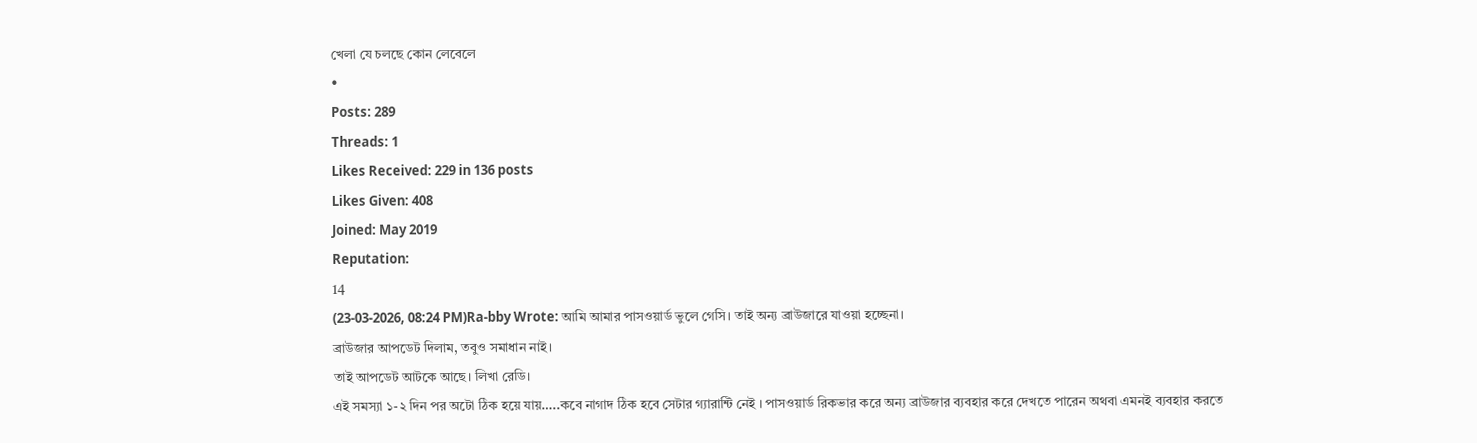খেলা যে চলছে কোন লেবেলে
•
Posts: 289
Threads: 1
Likes Received: 229 in 136 posts
Likes Given: 408
Joined: May 2019
Reputation:
14
(23-03-2026, 08:24 PM)Ra-bby Wrote: আমি আমার পাসওয়ার্ড ভুলে গেসি। তাই অন্য ব্রাউজারে যাওয়া হচ্ছেনা।
ব্রাউজার আপডেট দিলাম, তবুও সমাধান নাই।
তাই আপডেট আটকে আছে। লিখা রেডি।
এই সমস্যা ১-২ দিন পর অটো ঠিক হয়ে যায়…..কবে নাগাদ ঠিক হবে সেটার গ্যারান্টি নেই । পাসওয়ার্ড রিকভার করে অন্য ব্রাউজার ব্যবহার করে দেখতে পারেন অথবা এমনই ব্যবহার করতে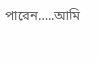পারেন…..আমি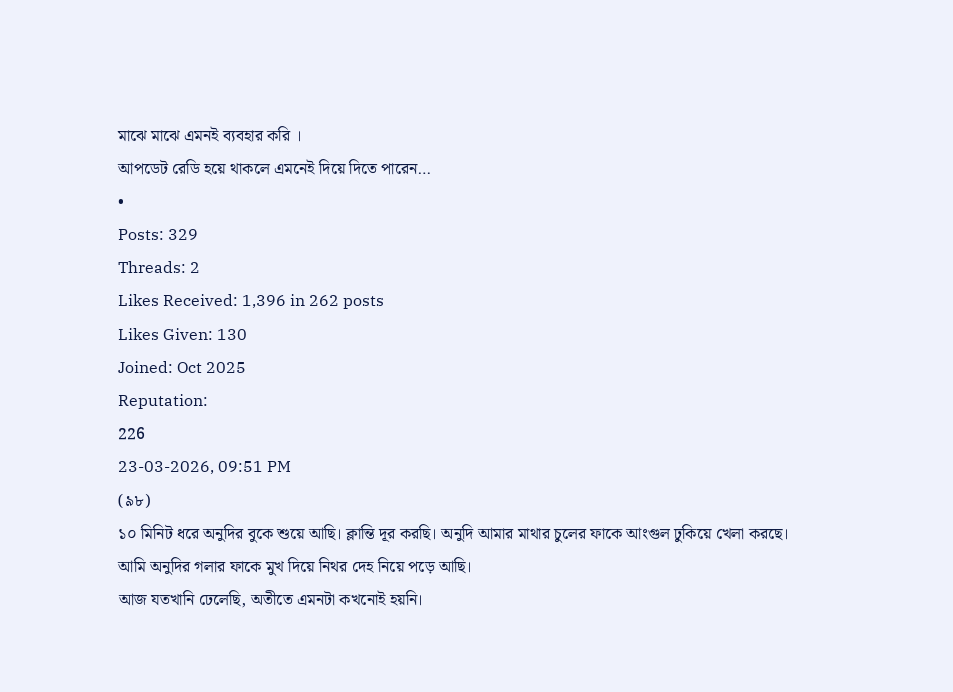মাঝে মাঝে এমনই ব্যবহার করি ।
আপডেট রেডি হয়ে থাকলে এমনেই দিয়ে দিতে পারেন…
•
Posts: 329
Threads: 2
Likes Received: 1,396 in 262 posts
Likes Given: 130
Joined: Oct 2025
Reputation:
226
23-03-2026, 09:51 PM
(৯৮)
১০ মিনিট ধরে অনুদির বুকে শুয়ে আছি। ক্লান্তি দূর করছি। অনুদি আমার মাথার চুলের ফাকে আংগুল ঢুকিয়ে খেলা করছে। আমি অনুদির গলার ফাকে মুখ দিয়ে নিথর দেহ নিয়ে পড়ে আছি।
আজ যতখানি ঢেলেছি, অতীতে এমনটা কখনোই হয়নি।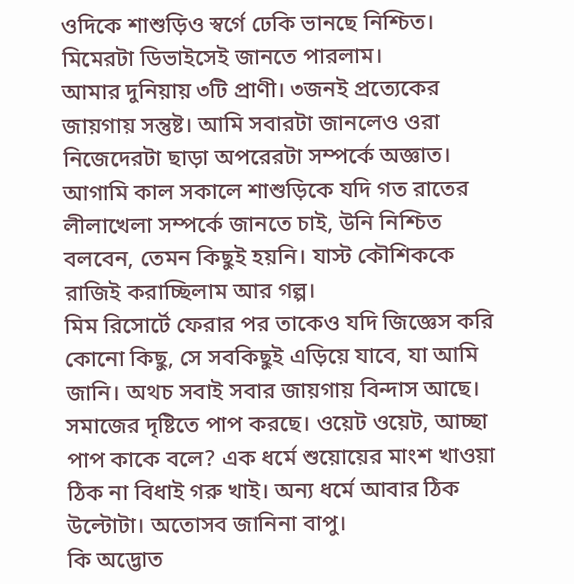ওদিকে শাশুড়িও স্বর্গে ঢেকি ভানছে নিশ্চিত। মিমেরটা ডিভাইসেই জানতে পারলাম।
আমার দুনিয়ায় ৩টি প্রাণী। ৩জনই প্রত্যেকের জায়গায় সন্তুষ্ট। আমি সবারটা জানলেও ওরা নিজেদেরটা ছাড়া অপরেরটা সম্পর্কে অজ্ঞাত।
আগামি কাল সকালে শাশুড়িকে যদি গত রাতের লীলাখেলা সম্পর্কে জানতে চাই, উনি নিশ্চিত বলবেন, তেমন কিছুই হয়নি। যাস্ট কৌশিককে রাজিই করাচ্ছিলাম আর গল্প।
মিম রিসোর্টে ফেরার পর তাকেও যদি জিজ্ঞেস করি কোনো কিছু, সে সবকিছুই এড়িয়ে যাবে, যা আমি জানি। অথচ সবাই সবার জায়গায় বিন্দাস আছে। সমাজের দৃষ্টিতে পাপ করছে। ওয়েট ওয়েট, আচ্ছা পাপ কাকে বলে? এক ধর্মে শুয়োয়ের মাংশ খাওয়া ঠিক না বিধাই গরু খাই। অন্য ধর্মে আবার ঠিক উল্টোটা। অতোসব জানিনা বাপু।
কি অদ্ভোত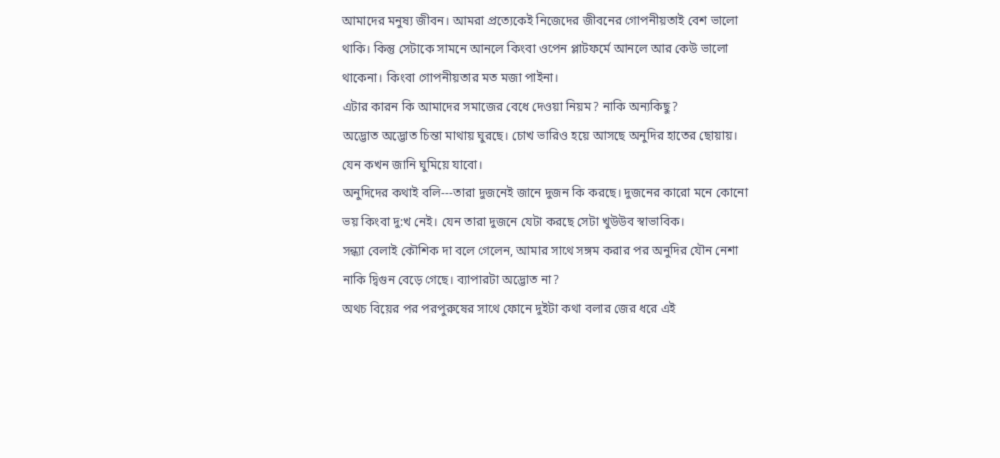আমাদের মনুষ্য জীবন। আমরা প্রত্যেকেই নিজেদের জীবনের গোপনীয়তাই বেশ ভালো থাকি। কিন্তু সেটাকে সামনে আনলে কিংবা ওপেন প্লাটফর্মে আনলে আর কেউ ভালো থাকেনা। কিংবা গোপনীয়তার মত মজা পাইনা।
এটার কারন কি আমাদের সমাজের বেধে দেওয়া নিয়ম? নাকি অন্যকিছু?
অদ্ভোত অদ্ভোত চিন্তা মাথায় ঘুরছে। চোখ ভারিও হয়ে আসছে অনুদির হাতের ছোয়ায়। যেন কখন জানি ঘুমিয়ে যাবো।
অনুদিদের কথাই বলি---তারা দুজনেই জানে দুজন কি করছে। দুজনের কারো মনে কোনো ভয় কিংবা দু:খ নেই। যেন তারা দুজনে যেটা করছে সেটা খুউউব স্বাভাবিক।
সন্ধ্যা বেলাই কৌশিক দা বলে গেলেন, আমার সাথে সঙ্গম করার পর অনুদির যৌন নেশা নাকি দ্বিগুন বেড়ে গেছে। ব্যাপারটা অদ্ভোত না?
অথচ বিয়ের পর পরপুরুষের সাথে ফোনে দুইটা কথা বলার জের ধরে এই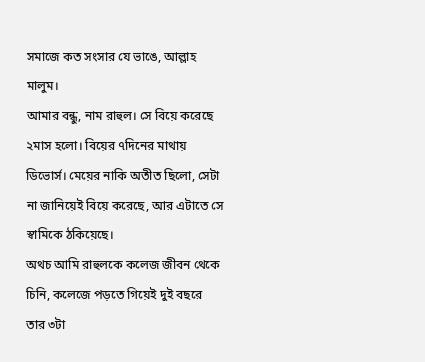সমাজে কত সংসার যে ভাঙে, আল্লাহ মালুম।
আমার বন্ধু, নাম রাহুল। সে বিয়ে করেছে ২মাস হলো। বিয়ের ৭দিনের মাথায় ডিভোর্স। মেয়ের নাকি অতীত ছিলো, সেটা না জানিয়েই বিয়ে করেছে, আর এটাতে সে স্বামিকে ঠকিয়েছে।
অথচ আমি রাহুলকে কলেজ জীবন থেকে চিনি, কলেজে পড়তে গিয়েই দুই বছরে তার ৩টা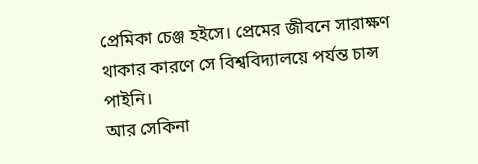প্রেমিকা চেঞ্জ হইসে। প্রেমের জীবনে সারাক্ষণ থাকার কারণে সে বিশ্ববিদ্যালয়ে পর্যন্ত চান্স পাইনি।
আর সেকিনা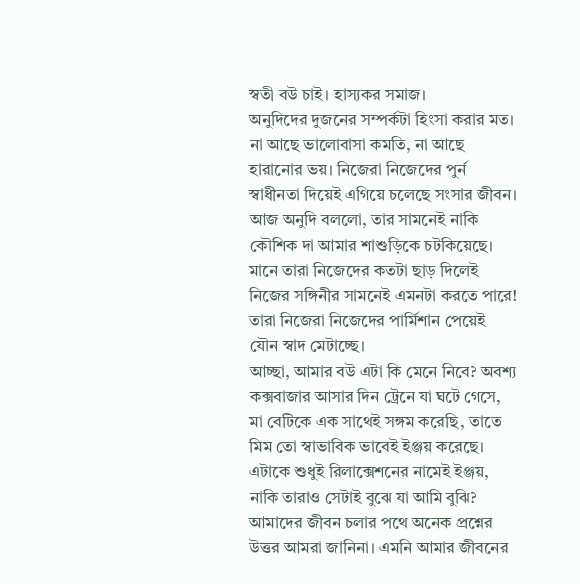স্বতী বউ চাই। হাস্যকর সমাজ।
অনুদিদের দুজনের সম্পর্কটা হিংসা করার মত। না আছে ভালোবাসা কমতি, না আছে হারানোর ভয়। নিজেরা নিজেদের পুর্ন স্বাধীনতা দিয়েই এগিয়ে চলেছে সংসার জীবন। আজ অনুদি বললো, তার সামনেই নাকি কৌশিক দা আমার শাশুড়িকে চটকিয়েছে। মানে তারা নিজেদের কতটা ছাড় দিলেই নিজের সঙ্গিনীর সামনেই এমনটা করতে পারে! তারা নিজেরা নিজেদের পার্মিশান পেয়েই যৌন স্বাদ মেটাচ্ছে।
আচ্ছা, আমার বউ এটা কি মেনে নিবে? অবশ্য কক্সবাজার আসার দিন ট্রেনে যা ঘটে গেসে, মা বেটিকে এক সাথেই সঙ্গম করেছি, তাতে মিম তো স্বাভাবিক ভাবেই ইঞ্জয় করেছে। এটাকে শুধুই রিলাক্সেশনের নামেই ইঞ্জয়, নাকি তারাও সেটাই বুঝে যা আমি বুঝি?
আমাদের জীবন চলার পথে অনেক প্রশ্নের উত্তর আমরা জানিনা। এমনি আমার জীবনের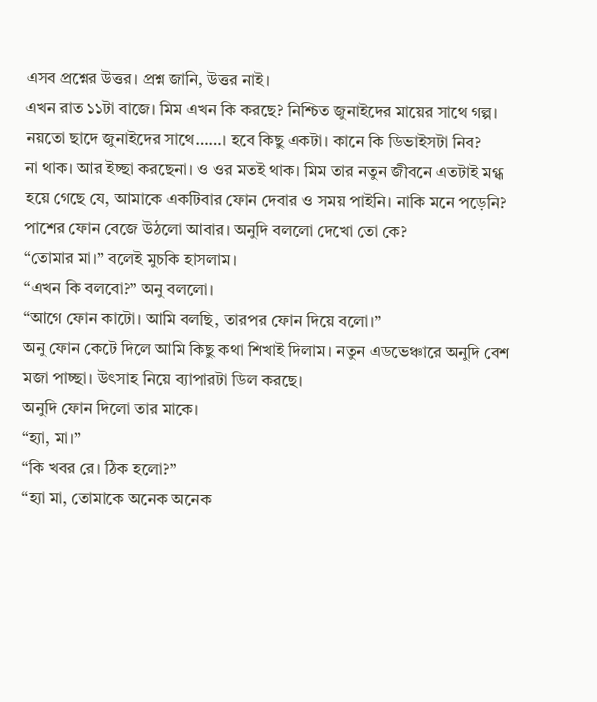এসব প্রশ্নের উত্তর। প্রশ্ন জানি, উত্তর নাই।
এখন রাত ১১টা বাজে। মিম এখন কি করছে? নিশ্চিত জুনাইদের মায়ের সাথে গল্প। নয়তো ছাদে জুনাইদের সাথে……। হবে কিছু একটা। কানে কি ডিভাইসটা নিব?
না থাক। আর ইচ্ছা করছেনা। ও ওর মতই থাক। মিম তার নতুন জীবনে এতটাই মগ্ধ হয়ে গেছে যে, আমাকে একটিবার ফোন দেবার ও সময় পাইনি। নাকি মনে পড়েনি?
পাশের ফোন বেজে উঠলো আবার। অনুদি বললো দেখো তো কে?
“তোমার মা।” বলেই মুচকি হাসলাম।
“এখন কি বলবো?” অনু বললো।
“আগে ফোন কাটো। আমি বলছি, তারপর ফোন দিয়ে বলো।”
অনু ফোন কেটে দিলে আমি কিছু কথা শিখাই দিলাম। নতুন এডভেঞ্চারে অনুদি বেশ মজা পাচ্ছা। উৎসাহ নিয়ে ব্যাপারটা ডিল করছে।
অনুদি ফোন দিলো তার মাকে।
“হ্যা, মা।”
“কি খবর রে। ঠিক হলো?”
“হ্যা মা, তোমাকে অনেক অনেক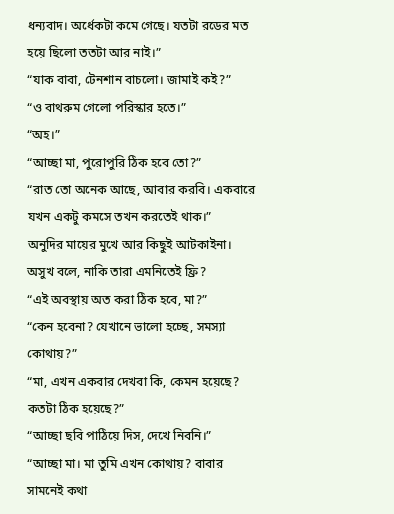ধন্যবাদ। অর্ধেকটা কমে গেছে। যতটা রডের মত হয়ে ছিলো ততটা আর নাই।”
“যাক বাবা, টেনশান বাচলো। জামাই কই?”
“ও বাথরুম গেলো পরিস্কার হতে।”
“অহ।”
“আচ্ছা মা, পুরোপুরি ঠিক হবে তো?”
“রাত তো অনেক আছে, আবার করবি। একবারে যখন একটু কমসে তখন করতেই থাক।”
অনুদির মায়ের মুখে আর কিছুই আটকাইনা। অসুখ বলে, নাকি তারা এমনিতেই ফ্রি?
“এই অবস্থায় অত করা ঠিক হবে, মা?”
“কেন হবেনা? যেখানে ভালো হচ্ছে, সমস্যা কোথায়?”
“মা, এখন একবার দেখবা কি, কেমন হয়েছে? কতটা ঠিক হয়েছে?”
“আচ্ছা ছবি পাঠিয়ে দিস, দেখে নিবনি।”
“আচ্ছা মা। মা তুমি এখন কোথায়? বাবার সামনেই কথা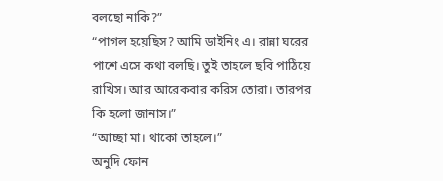বলছো নাকি?”
“পাগল হয়েছিস? আমি ডাইনিং এ। রান্না ঘরের পাশে এসে কথা বলছি। তুই তাহলে ছবি পাঠিয়ে রাখিস। আর আরেকবার করিস তোরা। তারপর কি হলো জানাস।”
“আচ্ছা মা। থাকো তাহলে।”
অনুদি ফোন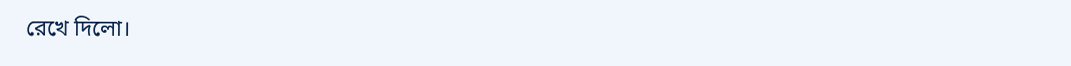রেখে দিলো।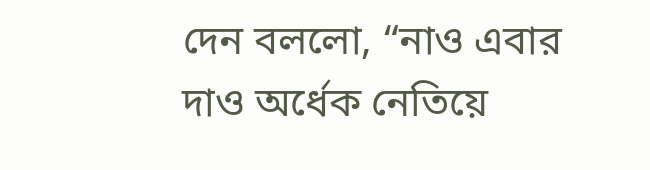দেন বললো, “নাও এবার দাও অর্ধেক নেতিয়ে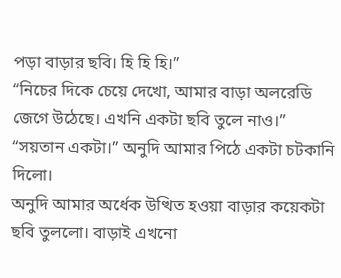পড়া বাড়ার ছবি। হি হি হি।”
“নিচের দিকে চেয়ে দেখো, আমার বাড়া অলরেডি জেগে উঠেছে। এখনি একটা ছবি তুলে নাও।”
“সয়তান একটা।” অনুদি আমার পিঠে একটা চটকানি দিলো।
অনুদি আমার অর্ধেক উত্থিত হওয়া বাড়ার কয়েকটা ছবি তুললো। বাড়াই এখনো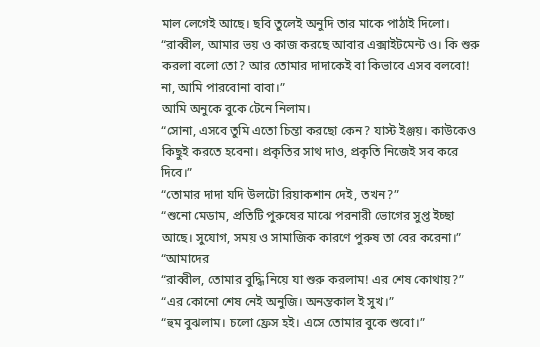মাল লেগেই আছে। ছবি তুলেই অনুদি তার মাকে পাঠাই দিলো।
“রাব্বীল, আমার ভয় ও কাজ করছে আবার এক্সাইটমেন্ট ও। কি শুরু করলা বলো তো? আর তোমার দাদাকেই বা কিভাবে এসব বলবো! না, আমি পারবোনা বাবা।”
আমি অনুকে বুকে টেনে নিলাম।
“সোনা, এসবে তুমি এতো চিন্তা করছো কেন? যাস্ট ইঞ্জয়। কাউকেও কিছুই করতে হবেনা। প্রকৃতির সাথ দাও, প্রকৃতি নিজেই সব করে দিবে।”
“তোমার দাদা যদি উলটো রিয়াকশান দেই, তখন?”
“শুনো মেডাম, প্রতিটি পুরুষের মাঝে পরনারী ভোগের সুপ্ত ইচ্ছা আছে। সুযোগ, সময় ও সামাজিক কারণে পুরুষ তা বের করেনা।”
“আমাদের
“রাব্বীল, তোমার বুদ্ধি নিয়ে যা শুরু করলাম! এর শেষ কোথায়?”
“এর কোনো শেষ নেই অনুজি। অনন্তকাল ই সুখ।”
“হুম বুঝলাম। চলো ফ্রেস হই। এসে তোমার বুকে শুবো।”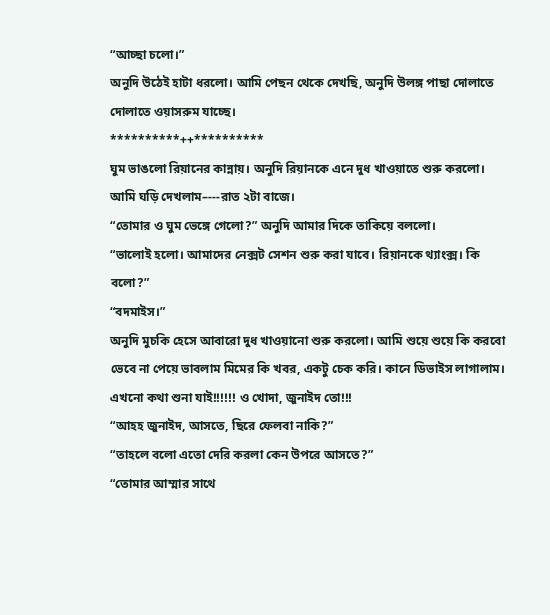“আচ্ছা চলো।”
অনুদি উঠেই হাটা ধরলো। আমি পেছন থেকে দেখছি, অনুদি উলঙ্গ পাছা দোলাতে দোলাতে ওয়াসরুম যাচ্ছে।
**********++**********
ঘুম ভাঙলো রিয়ানের কান্নায়। অনুদি রিয়ানকে এনে দুধ খাওয়াতে শুরু করলো। আমি ঘড়ি দেখলাম–---রাত ২টা বাজে।
“তোমার ও ঘুম ভেঙ্গে গেলো?” অনুদি আমার দিকে তাকিয়ে বললো।
“ভালোই হলো। আমাদের নেক্সট সেশন শুরু করা যাবে। রিয়ানকে থ্যাংক্স। কি বলো?”
“বদমাইস।”
অনুদি মুচকি হেসে আবারো দুধ খাওয়ানো শুরু করলো। আমি শুয়ে শুয়ে কি করবো ভেবে না পেয়ে ভাবলাম মিমের কি খবর, একটু চেক করি। কানে ডিভাইস লাগালাম।
এখনো কথা শুনা যাই!!!!!! ও খোদা, জুনাইদ তো!!!
“আহহ জুনাইদ, আসতে, ছিরে ফেলবা নাকি?”
“তাহলে বলো এতো দেরি করলা কেন উপরে আসতে?”
“তোমার আম্মার সাথে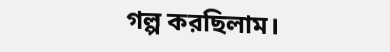গল্প করছিলাম।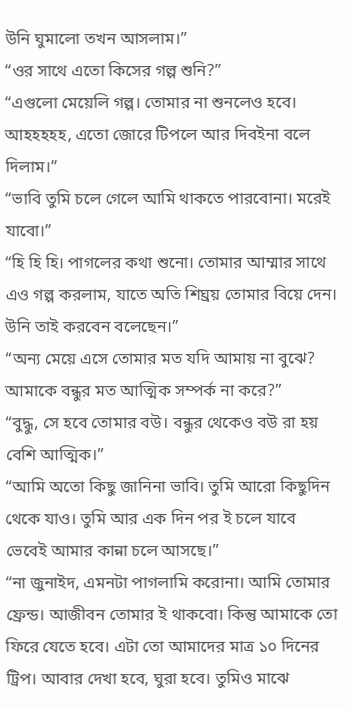উনি ঘুমালো তখন আসলাম।”
“ওর সাথে এতো কিসের গল্প শুনি?”
“এগুলো মেয়েলি গল্প। তোমার না শুনলেও হবে। আহহহহহ, এতো জোরে টিপলে আর দিবইনা বলে দিলাম।”
“ভাবি তুমি চলে গেলে আমি থাকতে পারবোনা। মরেই যাবো।”
“হি হি হি। পাগলের কথা শুনো। তোমার আম্মার সাথে এও গল্প করলাম, যাতে অতি শিঘ্রয় তোমার বিয়ে দেন। উনি তাই করবেন বলেছেন।”
“অন্য মেয়ে এসে তোমার মত যদি আমায় না বুঝে? আমাকে বন্ধুর মত আত্মিক সম্পর্ক না করে?”
“বুদ্ধু, সে হবে তোমার বউ। বন্ধুর থেকেও বউ রা হয় বেশি আত্মিক।”
“আমি অতো কিছু জানিনা ভাবি। তুমি আরো কিছুদিন থেকে যাও। তুমি আর এক দিন পর ই চলে যাবে ভেবেই আমার কান্না চলে আসছে।”
“না জুনাইদ, এমনটা পাগলামি করোনা। আমি তোমার ফ্রেন্ড। আজীবন তোমার ই থাকবো। কিন্তু আমাকে তো ফিরে যেতে হবে। এটা তো আমাদের মাত্র ১০ দিনের ট্রিপ। আবার দেখা হবে, ঘুরা হবে। তুমিও মাঝে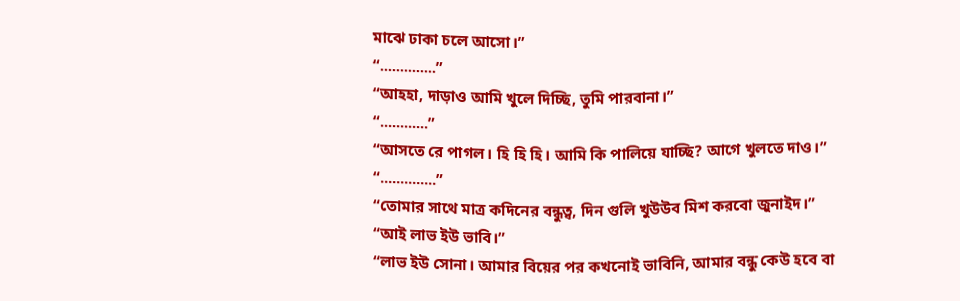মাঝে ঢাকা চলে আসো।”
“..............”
“আহহা, দাড়াও আমি খুলে দিচ্ছি, তুমি পারবানা।”
“............”
“আসতে রে পাগল। হি হি হি। আমি কি পালিয়ে যাচ্ছি? আগে খুলতে দাও।”
“..............”
“তোমার সাথে মাত্র কদিনের বন্ধুত্ব, দিন গুলি খুউউব মিশ করবো জুনাইদ।”
“আই লাভ ইউ ভাবি।”
“লাভ ইউ সোনা। আমার বিয়ের পর কখনোই ভাবিনি, আমার বন্ধু কেউ হবে বা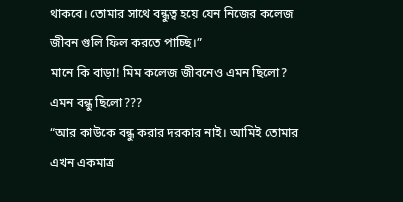থাকবে। তোমার সাথে বন্ধুত্ব হয়ে যেন নিজের কলেজ জীবন গুলি ফিল করতে পাচ্ছি।”
মানে কি বাড়া! মিম কলেজ জীবনেও এমন ছিলো? এমন বন্ধু ছিলো???
“আর কাউকে বন্ধু করার দরকার নাই। আমিই তোমার এখন একমাত্র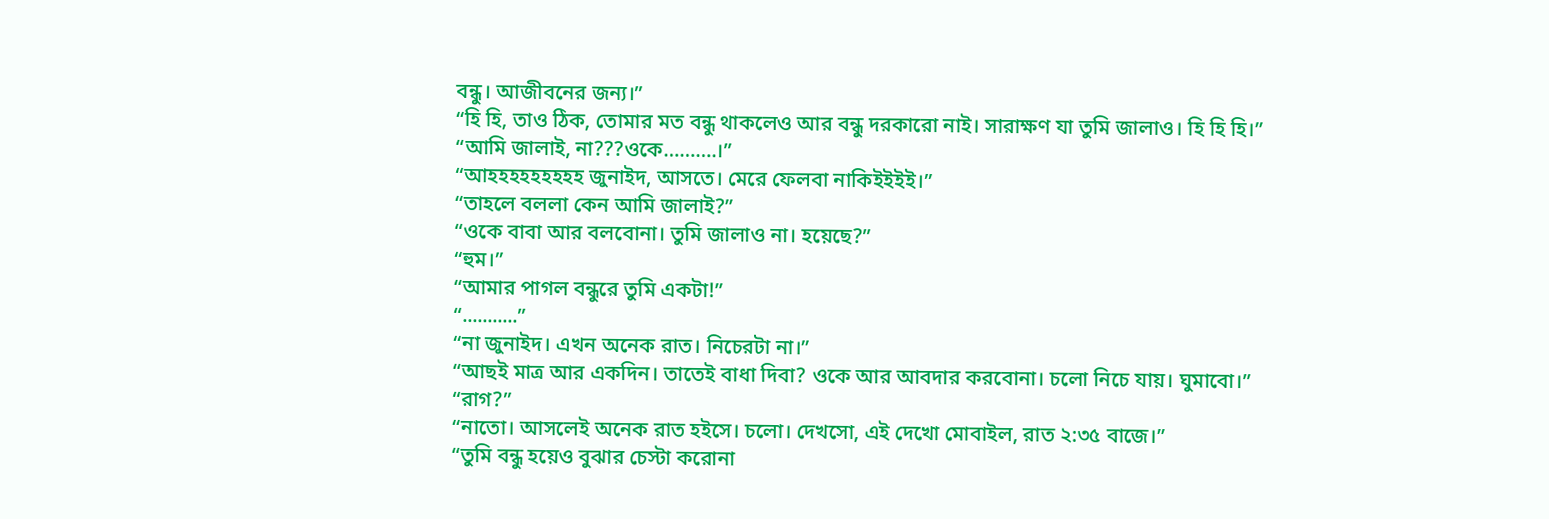বন্ধু। আজীবনের জন্য।”
“হি হি, তাও ঠিক, তোমার মত বন্ধু থাকলেও আর বন্ধু দরকারো নাই। সারাক্ষণ যা তুমি জালাও। হি হি হি।”
“আমি জালাই, না???ওকে……….।”
“আহহহহহহহহহ জুনাইদ, আসতে। মেরে ফেলবা নাকিইইইই।”
“তাহলে বললা কেন আমি জালাই?”
“ওকে বাবা আর বলবোনা। তুমি জালাও না। হয়েছে?”
“হুম।”
“আমার পাগল বন্ধুরে তুমি একটা!”
“...........”
“না জুনাইদ। এখন অনেক রাত। নিচেরটা না।”
“আছই মাত্র আর একদিন। তাতেই বাধা দিবা? ওকে আর আবদার করবোনা। চলো নিচে যায়। ঘুমাবো।”
“রাগ?”
“নাতো। আসলেই অনেক রাত হইসে। চলো। দেখসো, এই দেখো মোবাইল, রাত ২:৩৫ বাজে।”
“তুমি বন্ধু হয়েও বুঝার চেস্টা করোনা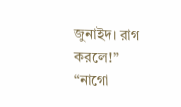জুনাইদ। রাগ করলে!”
“নাগো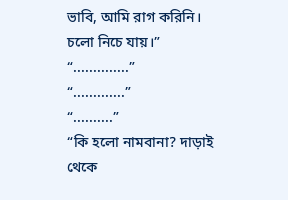ভাবি, আমি রাগ করিনি। চলো নিচে যায়।”
“..............”
“.............”
“..........”
“কি হলো নামবানা? দাড়াই থেকে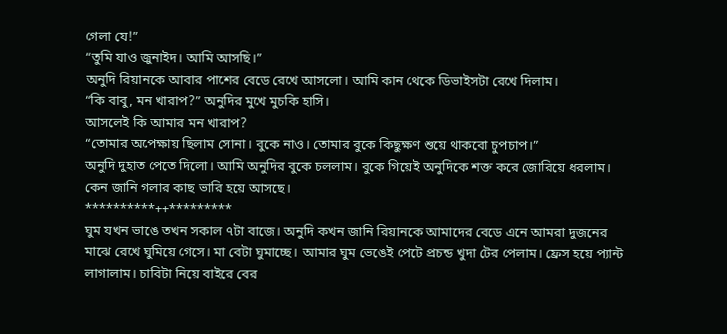গেলা যে!”
“তুমি যাও জুনাইদ। আমি আসছি।”
অনুদি রিয়ানকে আবার পাশের বেডে রেখে আসলো। আমি কান থেকে ডিভাইসটা রেখে দিলাম।
“কি বাবু, মন খারাপ?” অনুদির মুখে মুচকি হাসি।
আসলেই কি আমার মন খারাপ?
“তোমার অপেক্ষায় ছিলাম সোনা। বুকে নাও। তোমার বুকে কিছুক্ষণ শুয়ে থাকবো চুপচাপ।”
অনুদি দুহাত পেতে দিলো। আমি অনুদির বুকে চললাম। বুকে গিয়েই অনুদিকে শক্ত করে জোরিয়ে ধরলাম। কেন জানি গলার কাছ ভারি হয়ে আসছে।
**********++*********
ঘুম যখন ভাঙে তখন সকাল ৭টা বাজে। অনুদি কখন জানি রিয়ানকে আমাদের বেডে এনে আমরা দুজনের মাঝে রেখে ঘুমিয়ে গেসে। মা বেটা ঘুমাচ্ছে। আমার ঘুম ভেঙেই পেটে প্রচন্ড খুদা টের পেলাম। ফ্রেস হয়ে প্যান্ট লাগালাম। চাবিটা নিয়ে বাইরে বের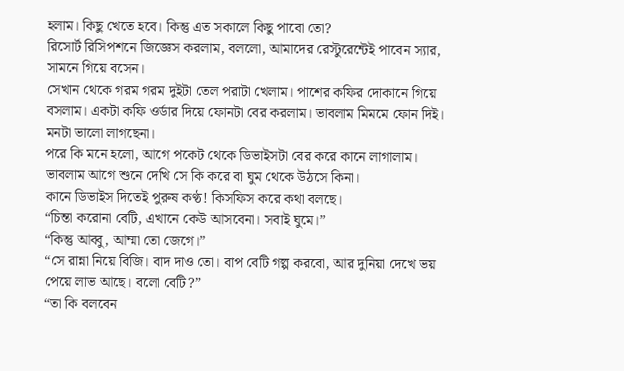হলাম। কিছু খেতে হবে। কিন্তু এত সকালে কিছু পাবো তো?
রিসোর্ট রিসিপশনে জিজ্ঞেস করলাম, বললো, আমাদের রেস্টুরেন্টেই পাবেন স্যার, সামনে গিয়ে বসেন।
সেখান থেকে গরম গরম দুইটা তেল পরাটা খেলাম। পাশের কফির দোকানে গিয়ে বসলাম। একটা কফি ওর্ডার দিয়ে ফোনটা বের করলাম। ভাবলাম মিমমে ফোন দিই। মনটা ভালো লাগছেনা।
পরে কি মনে হলো, আগে পকেট থেকে ডিভাইসটা বের করে কানে লাগালাম। ভাবলাম আগে শুনে দেখি সে কি করে বা ঘুম থেকে উঠসে কিনা।
কানে ডিভাইস দিতেই পুরুষ কণ্ঠ! কিসফিস করে কথা বলছে।
“চিন্তা করোনা বেটি, এখানে কেউ আসবেনা। সবাই ঘুমে।”
“কিন্তু আব্বু, আম্মা তো জেগে।”
“সে রান্না নিয়ে বিজি। বাদ দাও তো। বাপ বেটি গল্প করবো, আর দুনিয়া দেখে ভয় পেয়ে লাভ আছে। বলো বেটি?”
“তা কি বলবেন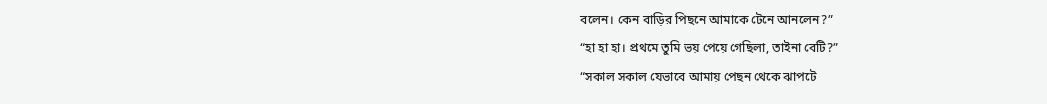বলেন। কেন বাড়ির পিছনে আমাকে টেনে আনলেন?”
“হা হা হা। প্রথমে তুমি ভয় পেয়ে গেছিলা, তাইনা বেটি?”
“সকাল সকাল যেভাবে আমায় পেছন থেকে ঝাপটে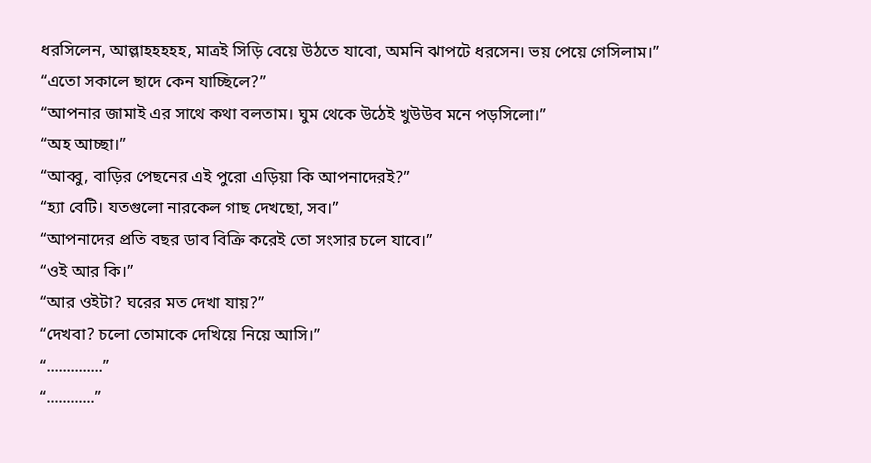ধরসিলেন, আল্লাহহহহহ, মাত্রই সিড়ি বেয়ে উঠতে যাবো, অমনি ঝাপটে ধরসেন। ভয় পেয়ে গেসিলাম।”
“এতো সকালে ছাদে কেন যাচ্ছিলে?”
“আপনার জামাই এর সাথে কথা বলতাম। ঘুম থেকে উঠেই খুউউব মনে পড়সিলো।”
“অহ আচ্ছা।”
“আব্বু, বাড়ির পেছনের এই পুরো এড়িয়া কি আপনাদেরই?”
“হ্যা বেটি। যতগুলো নারকেল গাছ দেখছো, সব।”
“আপনাদের প্রতি বছর ডাব বিক্রি করেই তো সংসার চলে যাবে।”
“ওই আর কি।”
“আর ওইটা? ঘরের মত দেখা যায়?”
“দেখবা? চলো তোমাকে দেখিয়ে নিয়ে আসি।”
“..............”
“............”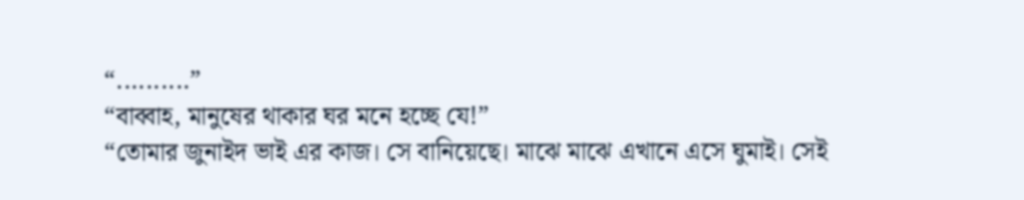“..........”
“বাব্বাহ, মানুষের থাকার ঘর মনে হচ্ছে যে!”
“তোমার জুনাইদ ভাই এর কাজ। সে বানিয়েছে। মাঝে মাঝে এখানে এসে ঘুমাই। সেই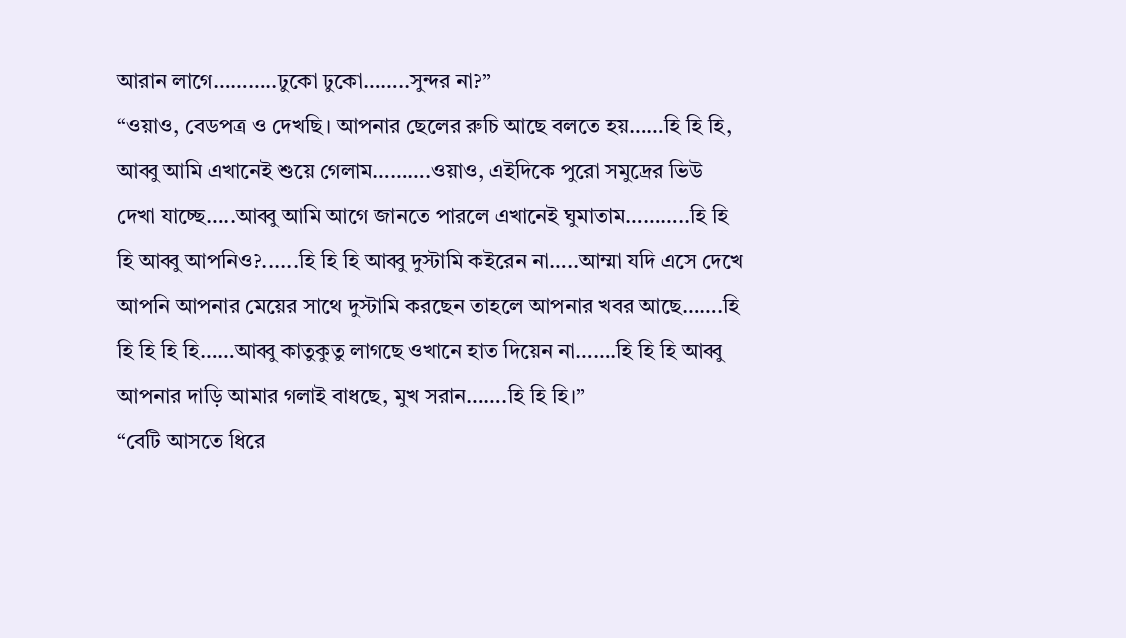আরান লাগে………..ঢুকো ঢুকো……..সুন্দর না?”
“ওয়াও, বেডপত্র ও দেখছি। আপনার ছেলের রুচি আছে বলতে হয়……হি হি হি, আব্বু আমি এখানেই শুয়ে গেলাম……….ওয়াও, এইদিকে পুরো সমুদ্রের ভিউ দেখা যাচ্ছে…..আব্বু আমি আগে জানতে পারলে এখানেই ঘুমাতাম………..হি হি হি আব্বু আপনিও?......হি হি হি আব্বু দুস্টামি কইরেন না…..আম্মা যদি এসে দেখে আপনি আপনার মেয়ের সাথে দুস্টামি করছেন তাহলে আপনার খবর আছে…….হি হি হি হি হি……আব্বু কাতুকুতু লাগছে ওখানে হাত দিয়েন না…….হি হি হি আব্বু আপনার দাড়ি আমার গলাই বাধছে, মুখ সরান…….হি হি হি।”
“বেটি আসতে ধিরে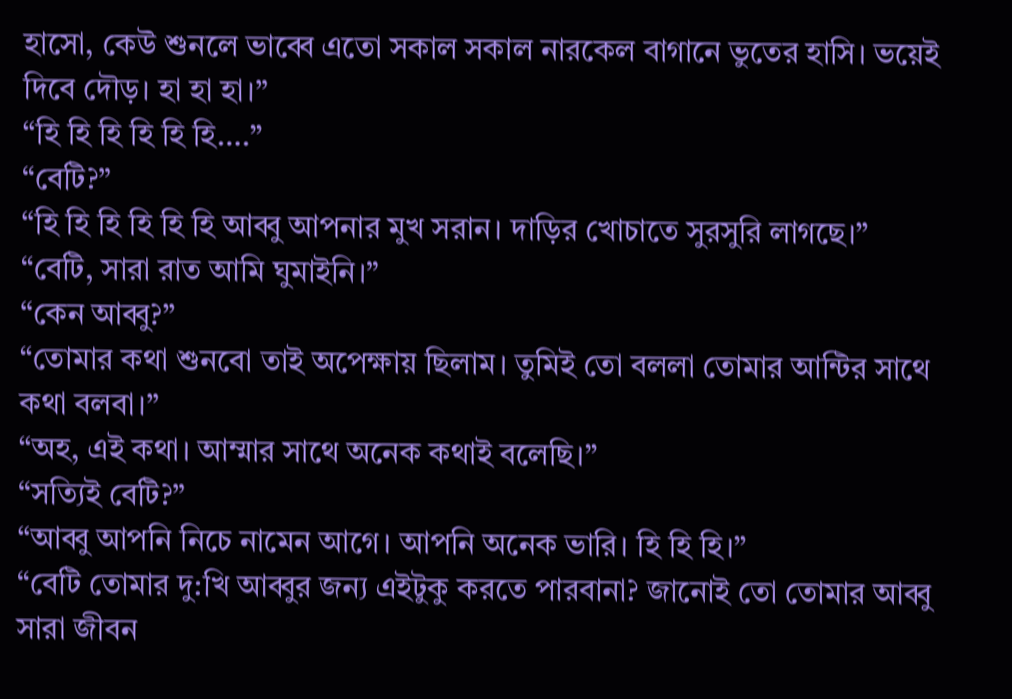হাসো, কেউ শুনলে ভাব্বে এতো সকাল সকাল নারকেল বাগানে ভুতের হাসি। ভয়েই দিবে দৌড়। হা হা হা।”
“হি হি হি হি হি হি….”
“বেটি?”
“হি হি হি হি হি হি আব্বু আপনার মুখ সরান। দাড়ির খোচাতে সুরসুরি লাগছে।”
“বেটি, সারা রাত আমি ঘুমাইনি।”
“কেন আব্বু?”
“তোমার কথা শুনবো তাই অপেক্ষায় ছিলাম। তুমিই তো বললা তোমার আন্টির সাথে কথা বলবা।”
“অহ, এই কথা। আম্মার সাথে অনেক কথাই বলেছি।”
“সত্যিই বেটি?”
“আব্বু আপনি নিচে নামেন আগে। আপনি অনেক ভারি। হি হি হি।”
“বেটি তোমার দু:খি আব্বুর জন্য এইটুকু করতে পারবানা? জানোই তো তোমার আব্বু সারা জীবন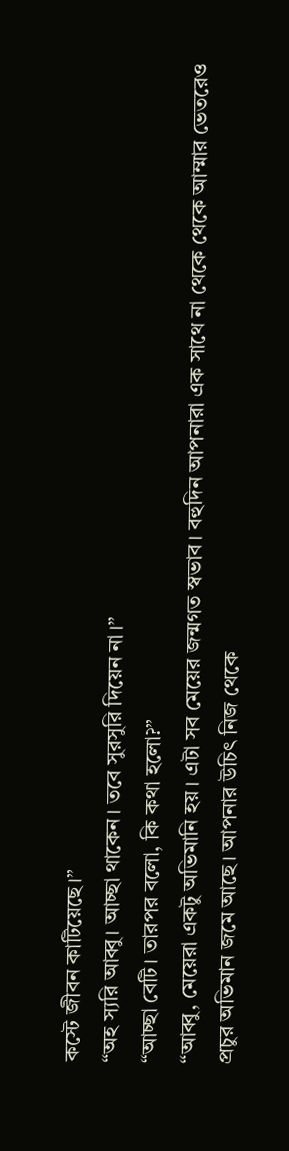কস্টে জীবন কাটিয়েছে।”
“অহ স্যরি আব্বু। আচ্ছা থাকেন। তবে সুরসুরি দিয়েন না।”
“আচ্ছা বেটি। তারপর বলো, কি কথা হলো?”
“আব্বু, মেয়েরা একটু অভিমানি হয়। এটা সব মেয়ের জন্মগত স্বভাব। বহুদিন আপনারা এক সাথে না থেকে থেকে আম্মার ভেতরেও প্রচুর অভিমান জমে আছে। আপনার উচিৎ নিজ থেকে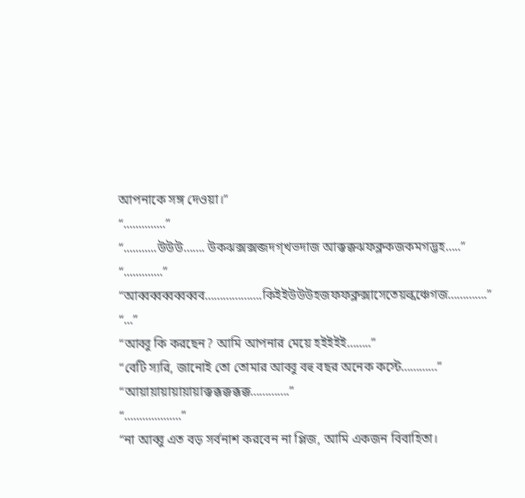আপনাকে সঙ্গ দেওয়া।”
“..............”
“...........উউউ……. উকঝক্সক্সব্জদগ্খভদাজ আক্কক্কঝফক্লকজকমগদ্ভহ…..”
“.............”
“আব্বব্বব্বব্বব্বব……………….কিইইউউউহজফফক্লক্সাসেতেয়ল্কঞ্চেগজ………….”
“...”
“আব্বু কি করছেন? আমি আপনার মেয়ে হইইইই……..”
“বেটি স্যরি, জানোই তো তোমার আব্বু বহু বছর অনেক কস্টে…………”
“আয়ায়ায়ায়ায়ায়াক্কক্কক্কক্কক্ক………….”
“...................”
“না আব্বু এত বড় সর্বনাশ করবেন না প্লিজ, আমি একজন বিবাহিতা।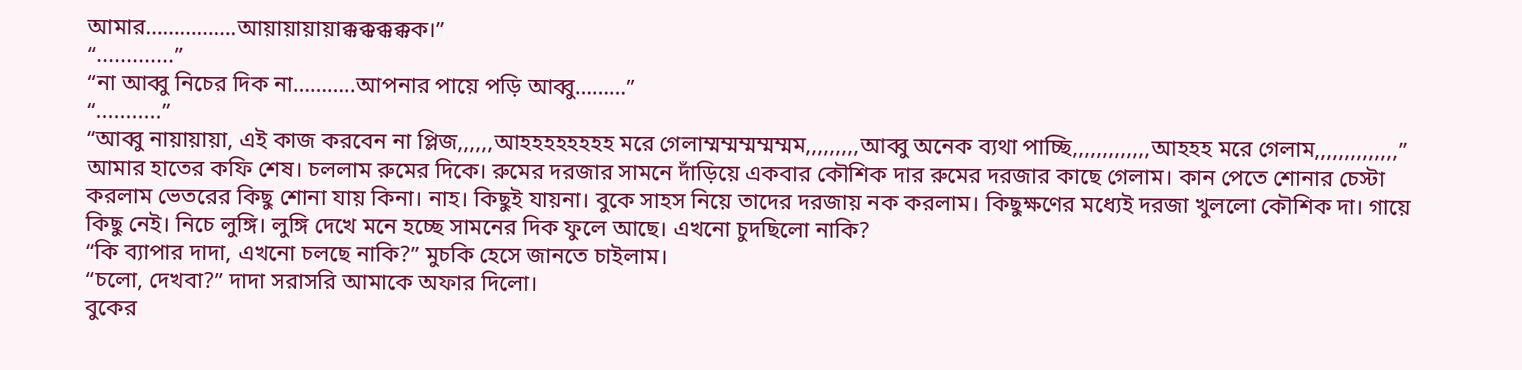আমার…………….আয়ায়ায়ায়াক্কক্কক্কক্কক।”
“.............”
“না আব্বু নিচের দিক না………..আপনার পায়ে পড়ি আব্বু………”
“...........”
“আব্বু নায়ায়ায়া, এই কাজ করবেন না প্লিজ,,,,,,আহহহহহহহহ মরে গেলাম্মম্মম্মম্মম্মম,,,,,,,,,আব্বু অনেক ব্যথা পাচ্ছি,,,,,,,,,,,,,আহহহ মরে গেলাম,,,,,,,,,,,,,,”
আমার হাতের কফি শেষ। চললাম রুমের দিকে। রুমের দরজার সামনে দাঁড়িয়ে একবার কৌশিক দার রুমের দরজার কাছে গেলাম। কান পেতে শোনার চেস্টা করলাম ভেতরের কিছু শোনা যায় কিনা। নাহ। কিছুই যায়না। বুকে সাহস নিয়ে তাদের দরজায় নক করলাম। কিছুক্ষণের মধ্যেই দরজা খুললো কৌশিক দা। গায়ে কিছু নেই। নিচে লুঙ্গি। লুঙ্গি দেখে মনে হচ্ছে সামনের দিক ফুলে আছে। এখনো চুদছিলো নাকি?
“কি ব্যাপার দাদা, এখনো চলছে নাকি?” মুচকি হেসে জানতে চাইলাম।
“চলো, দেখবা?” দাদা সরাসরি আমাকে অফার দিলো।
বুকের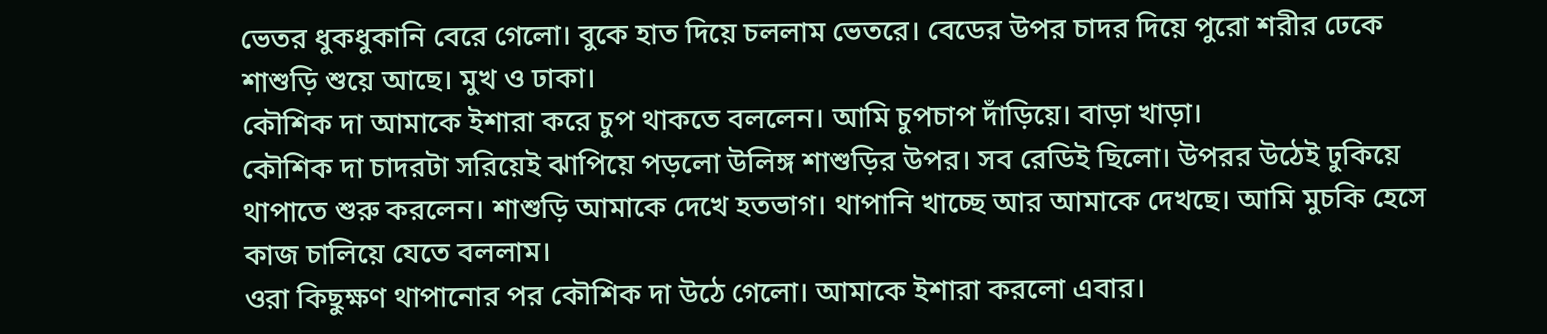ভেতর ধুকধুকানি বেরে গেলো। বুকে হাত দিয়ে চললাম ভেতরে। বেডের উপর চাদর দিয়ে পুরো শরীর ঢেকে শাশুড়ি শুয়ে আছে। মুখ ও ঢাকা।
কৌশিক দা আমাকে ইশারা করে চুপ থাকতে বললেন। আমি চুপচাপ দাঁড়িয়ে। বাড়া খাড়া।
কৌশিক দা চাদরটা সরিয়েই ঝাপিয়ে পড়লো উলিঙ্গ শাশুড়ির উপর। সব রেডিই ছিলো। উপরর উঠেই ঢুকিয়ে থাপাতে শুরু করলেন। শাশুড়ি আমাকে দেখে হতভাগ। থাপানি খাচ্ছে আর আমাকে দেখছে। আমি মুচকি হেসে কাজ চালিয়ে যেতে বললাম।
ওরা কিছুক্ষণ থাপানোর পর কৌশিক দা উঠে গেলো। আমাকে ইশারা করলো এবার।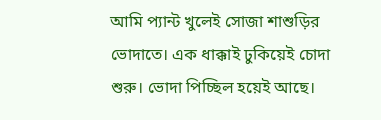আমি প্যান্ট খুলেই সোজা শাশুড়ির ভোদাতে। এক ধাক্কাই ঢুকিয়েই চোদা শুরু। ভোদা পিচ্ছিল হয়েই আছে।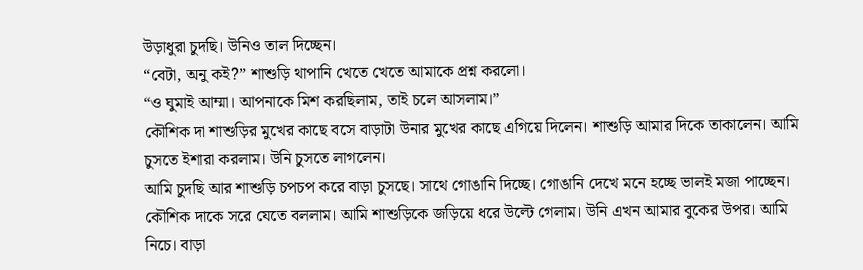উড়াধুরা চুদছি। উনিও তাল দিচ্ছেন।
“বেটা, অনু কই?” শাশুড়ি থাপানি খেতে খেতে আমাকে প্রশ্ন করলো।
“ও ঘুমাই আম্মা। আপনাকে মিশ করছিলাম, তাই চলে আসলাম।”
কৌশিক দা শাশুড়ির মুখের কাছে বসে বাড়াটা উনার মুখের কাছে এগিয়ে দিলেন। শাশুড়ি আমার দিকে তাকালেন। আমি চুসতে ইশারা করলাম। উনি চুসতে লাগলেন।
আমি চুদছি আর শাশুড়ি চপচপ করে বাড়া চুসছে। সাথে গোঙানি দিচ্ছে। গোঙানি দেখে মনে হচ্ছে ভালই মজা পাচ্ছেন।
কৌশিক দাকে সরে যেতে বললাম। আমি শাশুড়িকে জড়িয়ে ধরে উল্টে গেলাম। উনি এখন আমার বুকের উপর। আমি নিচে। বাড়া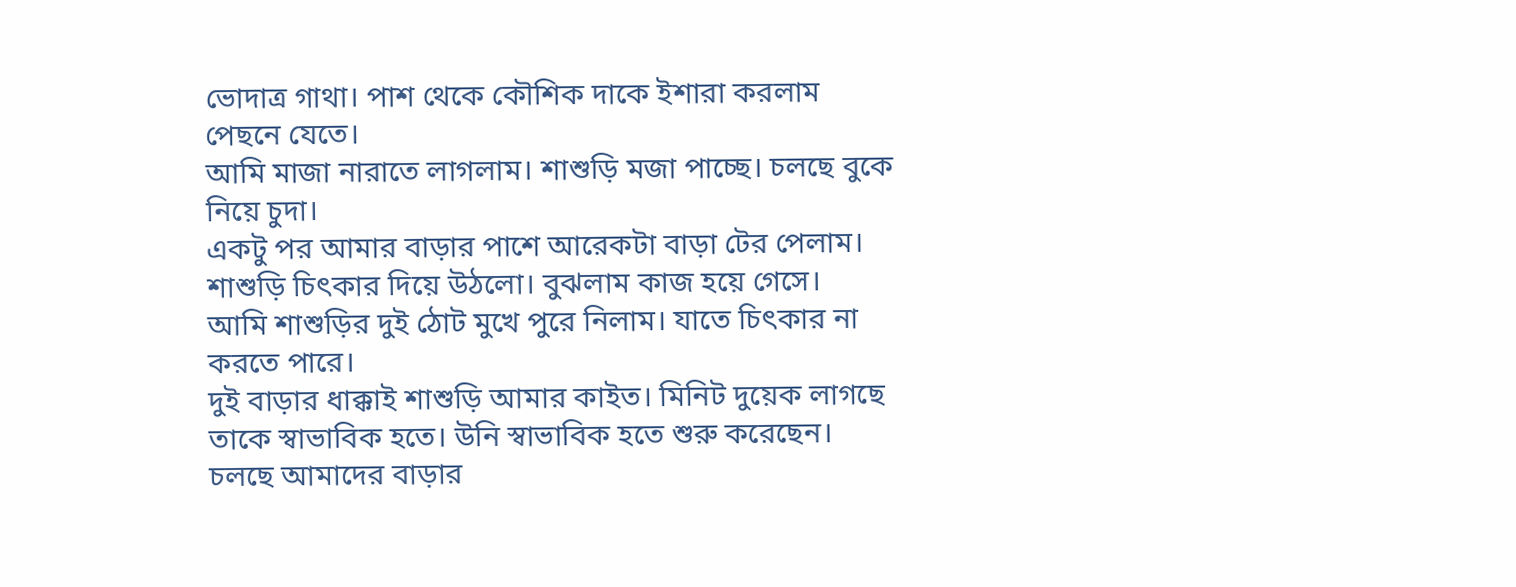ভোদাত্র গাথা। পাশ থেকে কৌশিক দাকে ইশারা করলাম পেছনে যেতে।
আমি মাজা নারাতে লাগলাম। শাশুড়ি মজা পাচ্ছে। চলছে বুকে নিয়ে চুদা।
একটু পর আমার বাড়ার পাশে আরেকটা বাড়া টের পেলাম। শাশুড়ি চিৎকার দিয়ে উঠলো। বুঝলাম কাজ হয়ে গেসে।
আমি শাশুড়ির দুই ঠোট মুখে পুরে নিলাম। যাতে চিৎকার না করতে পারে।
দুই বাড়ার ধাক্কাই শাশুড়ি আমার কাইত। মিনিট দুয়েক লাগছে তাকে স্বাভাবিক হতে। উনি স্বাভাবিক হতে শুরু করেছেন। চলছে আমাদের বাড়ার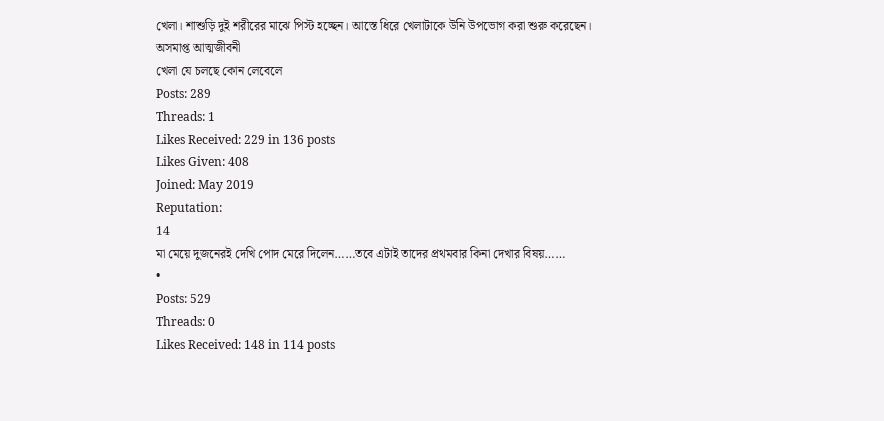খেলা। শাশুড়ি দুই শরীরের মাঝে পিস্ট হচ্ছেন। আস্তে ধিরে খেলাটাকে উনি উপভোগ করা শুরু করেছেন।
অসমাপ্ত আত্মজীবনী
খেলা যে চলছে কোন লেবেলে
Posts: 289
Threads: 1
Likes Received: 229 in 136 posts
Likes Given: 408
Joined: May 2019
Reputation:
14
মা মেয়ে দুজনেরই দেখি পোদ মেরে দিলেন……তবে এটাই তাদের প্রথমবার কিনা দেখার বিষয়……
•
Posts: 529
Threads: 0
Likes Received: 148 in 114 posts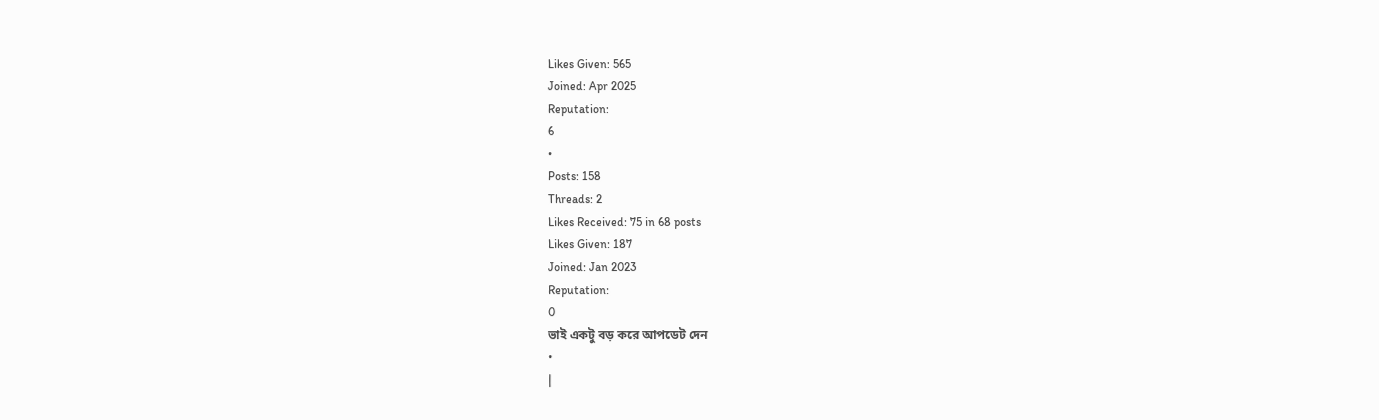Likes Given: 565
Joined: Apr 2025
Reputation:
6
•
Posts: 158
Threads: 2
Likes Received: 75 in 68 posts
Likes Given: 187
Joined: Jan 2023
Reputation:
0
ভাই একটু বড় করে আপডেট দেন
•
|